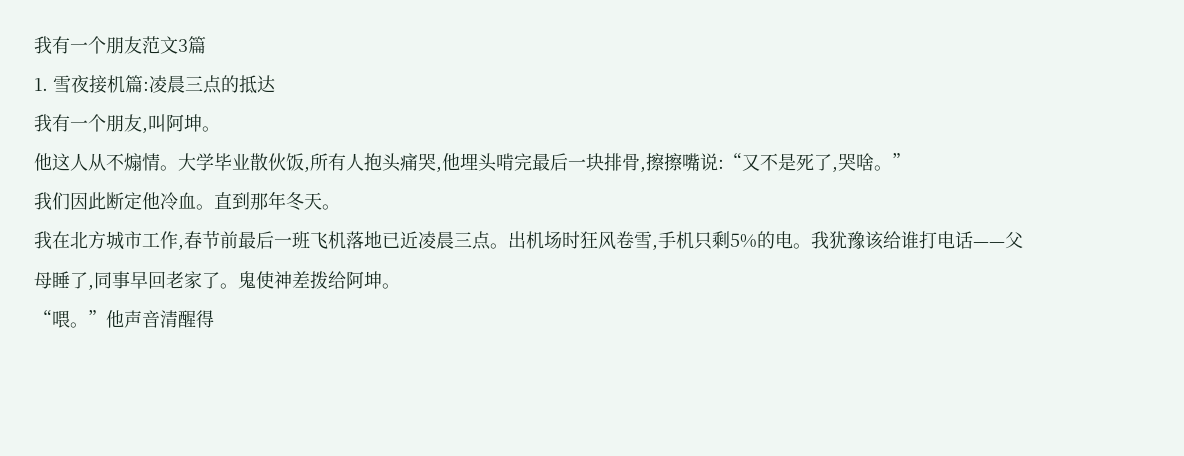我有一个朋友范文3篇
1. 雪夜接机篇:凌晨三点的抵达
我有一个朋友,叫阿坤。
他这人从不煽情。大学毕业散伙饭,所有人抱头痛哭,他埋头啃完最后一块排骨,擦擦嘴说:“又不是死了,哭啥。”
我们因此断定他冷血。直到那年冬天。
我在北方城市工作,春节前最后一班飞机落地已近凌晨三点。出机场时狂风卷雪,手机只剩5%的电。我犹豫该给谁打电话——父母睡了,同事早回老家了。鬼使神差拨给阿坤。
“喂。”他声音清醒得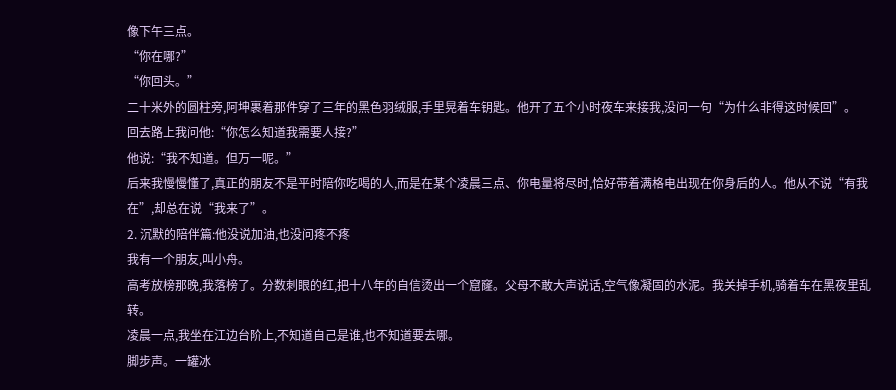像下午三点。
“你在哪?”
“你回头。”
二十米外的圆柱旁,阿坤裹着那件穿了三年的黑色羽绒服,手里晃着车钥匙。他开了五个小时夜车来接我,没问一句“为什么非得这时候回”。
回去路上我问他:“你怎么知道我需要人接?”
他说:“我不知道。但万一呢。”
后来我慢慢懂了,真正的朋友不是平时陪你吃喝的人,而是在某个凌晨三点、你电量将尽时,恰好带着满格电出现在你身后的人。他从不说“有我在”,却总在说“我来了”。
2. 沉默的陪伴篇:他没说加油,也没问疼不疼
我有一个朋友,叫小舟。
高考放榜那晚,我落榜了。分数刺眼的红,把十八年的自信烫出一个窟窿。父母不敢大声说话,空气像凝固的水泥。我关掉手机,骑着车在黑夜里乱转。
凌晨一点,我坐在江边台阶上,不知道自己是谁,也不知道要去哪。
脚步声。一罐冰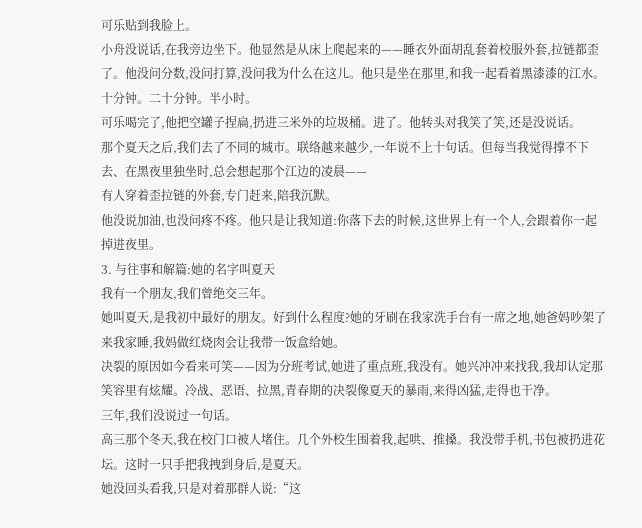可乐贴到我脸上。
小舟没说话,在我旁边坐下。他显然是从床上爬起来的——睡衣外面胡乱套着校服外套,拉链都歪了。他没问分数,没问打算,没问我为什么在这儿。他只是坐在那里,和我一起看着黑漆漆的江水。
十分钟。二十分钟。半小时。
可乐喝完了,他把空罐子捏扁,扔进三米外的垃圾桶。进了。他转头对我笑了笑,还是没说话。
那个夏天之后,我们去了不同的城市。联络越来越少,一年说不上十句话。但每当我觉得撑不下去、在黑夜里独坐时,总会想起那个江边的凌晨——
有人穿着歪拉链的外套,专门赶来,陪我沉默。
他没说加油,也没问疼不疼。他只是让我知道:你落下去的时候,这世界上有一个人,会跟着你一起掉进夜里。
3. 与往事和解篇:她的名字叫夏天
我有一个朋友,我们曾绝交三年。
她叫夏天,是我初中最好的朋友。好到什么程度?她的牙刷在我家洗手台有一席之地,她爸妈吵架了来我家睡,我妈做红烧肉会让我带一饭盒给她。
决裂的原因如今看来可笑——因为分班考试,她进了重点班,我没有。她兴冲冲来找我,我却认定那笑容里有炫耀。冷战、恶语、拉黑,青春期的决裂像夏天的暴雨,来得凶猛,走得也干净。
三年,我们没说过一句话。
高三那个冬天,我在校门口被人堵住。几个外校生围着我,起哄、推搡。我没带手机,书包被扔进花坛。这时一只手把我拽到身后,是夏天。
她没回头看我,只是对着那群人说:“这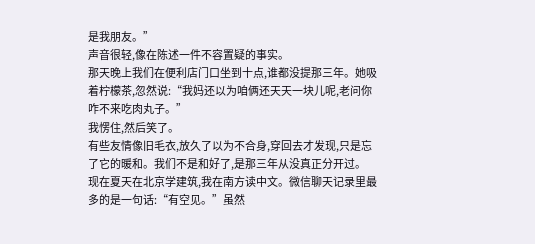是我朋友。”
声音很轻,像在陈述一件不容置疑的事实。
那天晚上我们在便利店门口坐到十点,谁都没提那三年。她吸着柠檬茶,忽然说:“我妈还以为咱俩还天天一块儿呢,老问你咋不来吃肉丸子。”
我愣住,然后笑了。
有些友情像旧毛衣,放久了以为不合身,穿回去才发现,只是忘了它的暖和。我们不是和好了,是那三年从没真正分开过。
现在夏天在北京学建筑,我在南方读中文。微信聊天记录里最多的是一句话:“有空见。”虽然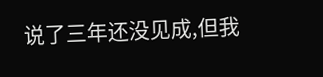说了三年还没见成,但我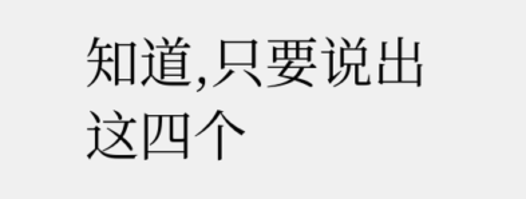知道,只要说出这四个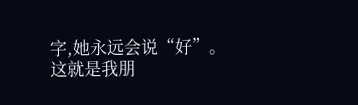字,她永远会说“好”。
这就是我朋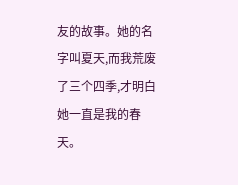友的故事。她的名字叫夏天,而我荒废了三个四季,才明白她一直是我的春天。